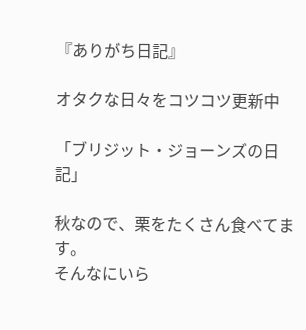『ありがち日記』

オタクな日々をコツコツ更新中

「ブリジット・ジョーンズの日記」

秋なので、栗をたくさん食べてます。
そんなにいら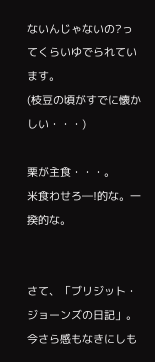ないんじゃないの?ってくらいゆでられています。
(枝豆の頃がすでに懐かしい・・・)

栗が主食・・・。
米食わせろ―!的な。一揆的な。


さて、「ブリジット・ジョーンズの日記」。
今さら感もなきにしも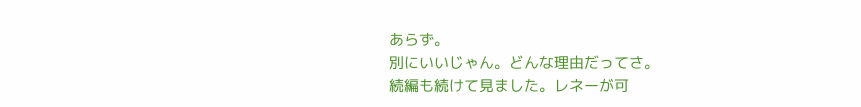あらず。
別にいいじゃん。どんな理由だってさ。
続編も続けて見ました。レネーが可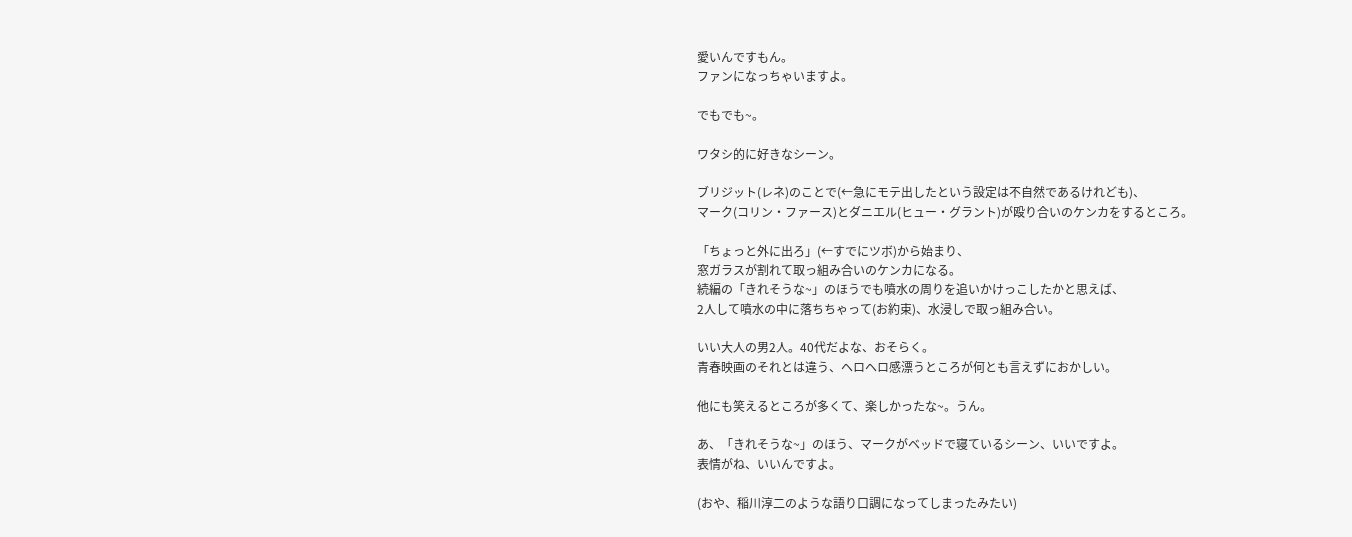愛いんですもん。
ファンになっちゃいますよ。

でもでも~。

ワタシ的に好きなシーン。

ブリジット(レネ)のことで(←急にモテ出したという設定は不自然であるけれども)、
マーク(コリン・ファース)とダニエル(ヒュー・グラント)が殴り合いのケンカをするところ。

「ちょっと外に出ろ」(←すでにツボ)から始まり、
窓ガラスが割れて取っ組み合いのケンカになる。
続編の「きれそうな~」のほうでも噴水の周りを追いかけっこしたかと思えば、
2人して噴水の中に落ちちゃって(お約束)、水浸しで取っ組み合い。

いい大人の男2人。40代だよな、おそらく。
青春映画のそれとは違う、ヘロヘロ感漂うところが何とも言えずにおかしい。

他にも笑えるところが多くて、楽しかったな~。うん。

あ、「きれそうな~」のほう、マークがベッドで寝ているシーン、いいですよ。
表情がね、いいんですよ。

(おや、稲川淳二のような語り口調になってしまったみたい)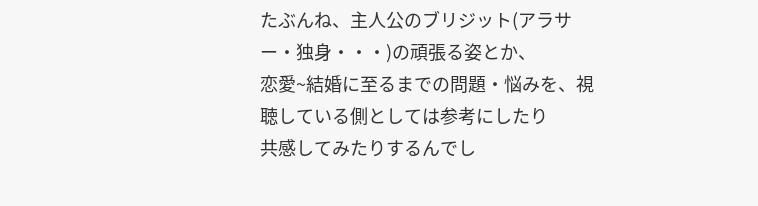たぶんね、主人公のブリジット(アラサー・独身・・・)の頑張る姿とか、
恋愛~結婚に至るまでの問題・悩みを、視聴している側としては参考にしたり
共感してみたりするんでし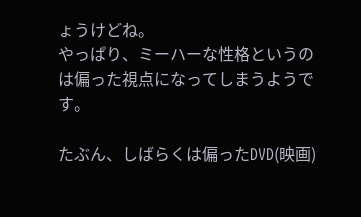ょうけどね。
やっぱり、ミーハーな性格というのは偏った視点になってしまうようです。

たぶん、しばらくは偏ったDVD(映画)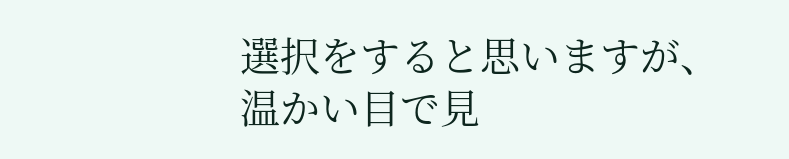選択をすると思いますが、
温かい目で見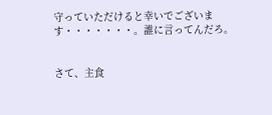守っていただけると幸いでございます・・・・・・・。誰に言ってんだろ。


さて、主食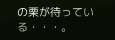の栗が待っている・・・。